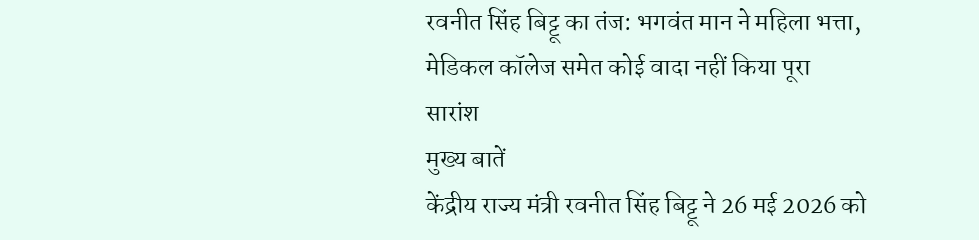रवनीत सिंह बिट्टू का तंज: भगवंत मान ने महिला भत्ता, मेडिकल कॉलेज समेत कोई वादा नहीं किया पूरा
सारांश
मुख्य बातें
केंद्रीय राज्य मंत्री रवनीत सिंह बिट्टू ने 26 मई 2026 को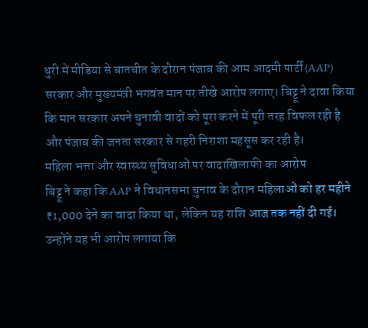धुरी में मीडिया से बातचीत के दौरान पंजाब की आम आदमी पार्टी (AAP) सरकार और मुख्यमंत्री भगवंत मान पर तीखे आरोप लगाए। बिट्टू ने दावा किया कि मान सरकार अपने चुनावी वादों को पूरा करने में पूरी तरह विफल रही है और पंजाब की जनता सरकार से गहरी निराशा महसूस कर रही है।
महिला भत्ता और स्वास्थ्य सुविधाओं पर वादाखिलाफी का आरोप
बिट्टू ने कहा कि AAP ने विधानसभा चुनाव के दौरान महिलाओं को हर महीने ₹1,000 देने का वादा किया था, लेकिन यह राशि आज तक नहीं दी गई। उन्होंने यह भी आरोप लगाया कि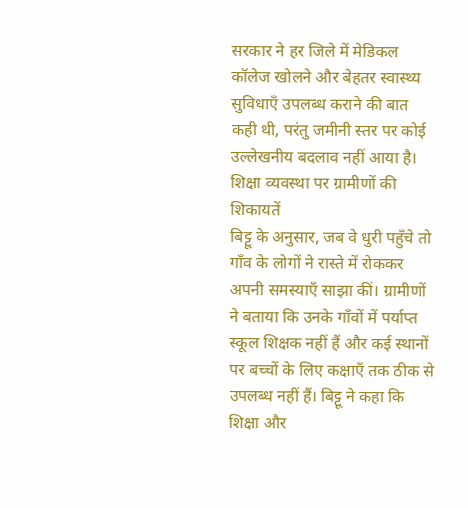सरकार ने हर जिले में मेडिकल कॉलेज खोलने और बेहतर स्वास्थ्य सुविधाएँ उपलब्ध कराने की बात कही थी, परंतु जमीनी स्तर पर कोई उल्लेखनीय बदलाव नहीं आया है।
शिक्षा व्यवस्था पर ग्रामीणों की शिकायतें
बिट्टू के अनुसार, जब वे धुरी पहुँचे तो गाँव के लोगों ने रास्ते में रोककर अपनी समस्याएँ साझा कीं। ग्रामीणों ने बताया कि उनके गाँवों में पर्याप्त स्कूल शिक्षक नहीं हैं और कई स्थानों पर बच्चों के लिए कक्षाएँ तक ठीक से उपलब्ध नहीं हैं। बिट्टू ने कहा कि शिक्षा और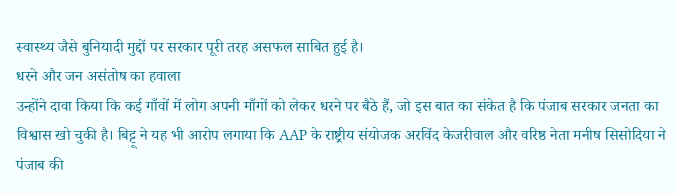स्वास्थ्य जैसे बुनियादी मुद्दों पर सरकार पूरी तरह असफल साबित हुई है।
धरने और जन असंतोष का हवाला
उन्होंने दावा किया कि कई गाँवों में लोग अपनी माँगों को लेकर धरने पर बैठे हैं, जो इस बात का संकेत है कि पंजाब सरकार जनता का विश्वास खो चुकी है। बिट्टू ने यह भी आरोप लगाया कि AAP के राष्ट्रीय संयोजक अरविंद केजरीवाल और वरिष्ठ नेता मनीष सिसोदिया ने पंजाब की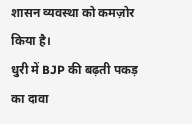शासन व्यवस्था को कमज़ोर किया है।
धुरी में BJP की बढ़ती पकड़ का दावा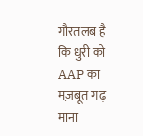गौरतलब है कि धुरी को AAP का मज़बूत गढ़ माना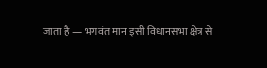जाता है — भगवंत मान इसी विधानसभा क्षेत्र से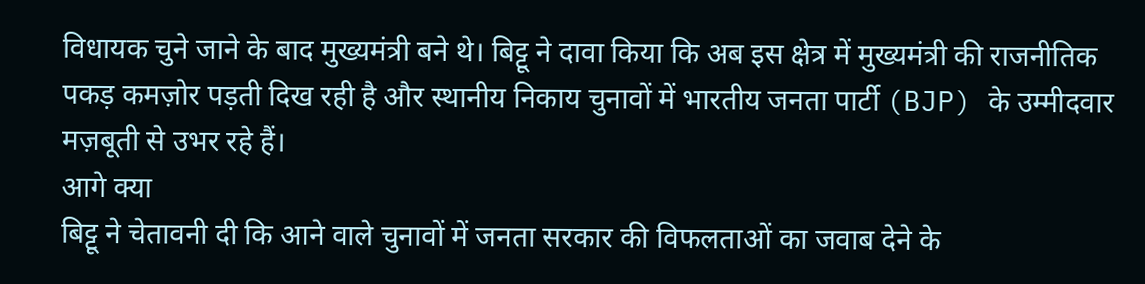विधायक चुने जाने के बाद मुख्यमंत्री बने थे। बिट्टू ने दावा किया कि अब इस क्षेत्र में मुख्यमंत्री की राजनीतिक पकड़ कमज़ोर पड़ती दिख रही है और स्थानीय निकाय चुनावों में भारतीय जनता पार्टी (BJP) के उम्मीदवार मज़बूती से उभर रहे हैं।
आगे क्या
बिट्टू ने चेतावनी दी कि आने वाले चुनावों में जनता सरकार की विफलताओं का जवाब देने के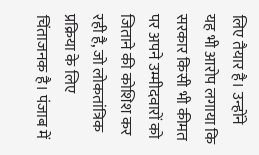लिए तैयार है। उन्होंने यह भी आरोप लगाया कि सरकार किसी भी कीमत पर अपने उम्मीदवारों को जिताने की कोशिश कर रही है, जो लोकतांत्रिक प्रक्रिया के लिए चिंताजनक है। पंजाब में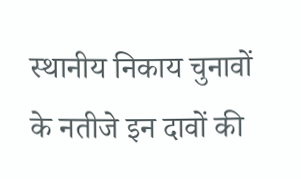स्थानीय निकाय चुनावों के नतीजे इन दावों की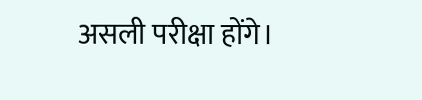असली परीक्षा होंगे।